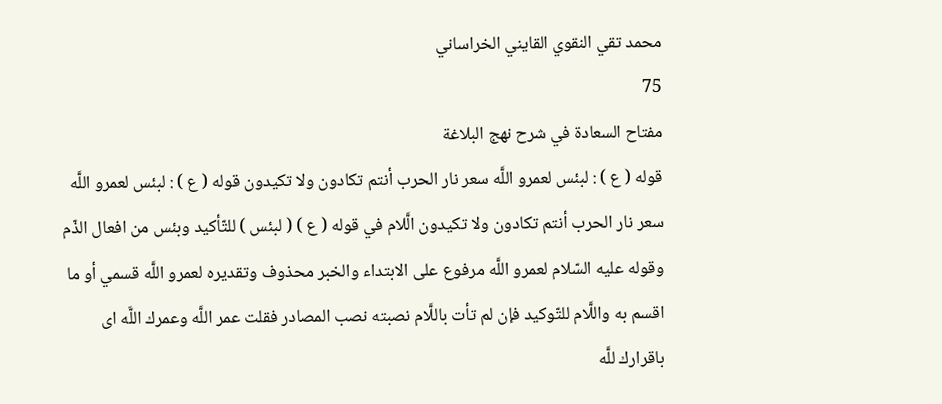محمد تقي النقوي القايني الخراساني
75
مفتاح السعادة في شرح نهج البلاغة
قوله ( ع ) : لبئس لعمرو اللَّه سعر نار الحرب أنتم تكادون ولا تكيدون قوله ( ع ) : لبئس لعمرو اللَّه سعر نار الحرب أنتم تكادون ولا تكيدون الَّلام في قوله ( ع ) ( لبئس ) للتّأكيد وبئس من افعال الذّم وقوله عليه السّلام لعمرو اللَّه مرفوع على الابتداء والخبر محذوف وتقديره لعمرو اللَّه قسمي أو ما اقسم به واللَّام للتّوكيد فإن لم تأت باللَّام نصبته نصب المصادر فقلت عمر اللَّه وعمرك اللَّه اى باقرارك للَّه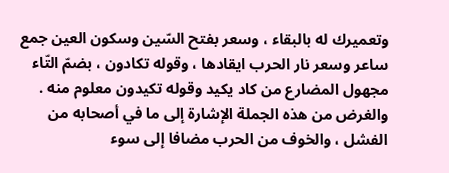وتعميرك له بالبقاء ، وسعر بفتح السّين وسكون العين جمع ساعر وسعر نار الحرب ايقادها ، وقوله تكادون ، بضمّ التّاء مجهول المضارع من كاد يكيد وقوله تكيدون معلوم منه . والغرض من هذه الجملة الإشارة إلى ما في أصحابه من الفشل ، والخوف من الحرب مضافا إلى سوء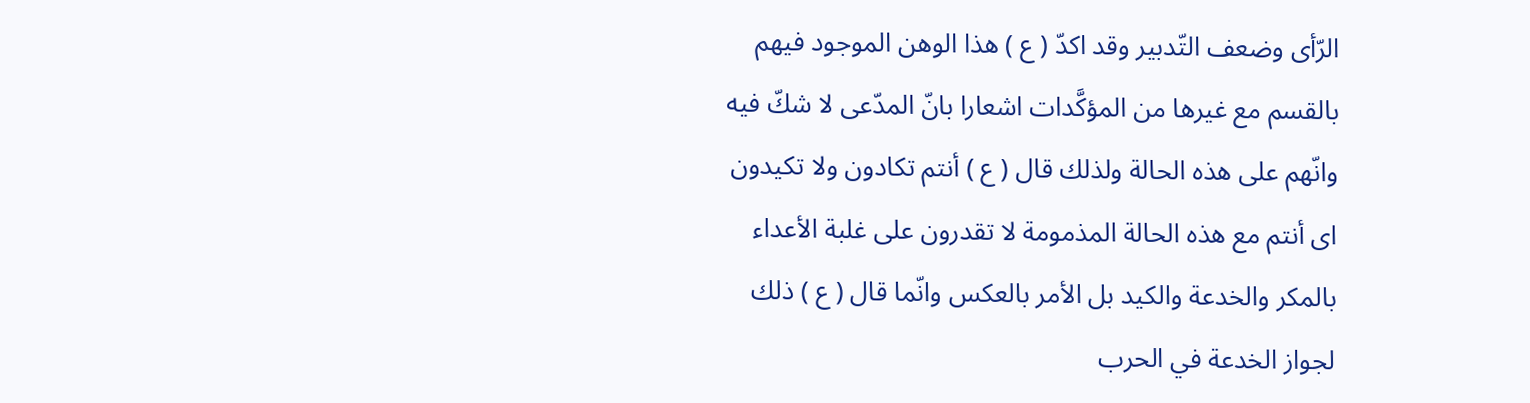الرّأى وضعف التّدبير وقد اكدّ ( ع ) هذا الوهن الموجود فيهم بالقسم مع غيرها من المؤكَّدات اشعارا بانّ المدّعى لا شكّ فيه وانّهم على هذه الحالة ولذلك قال ( ع ) أنتم تكادون ولا تكيدون اى أنتم مع هذه الحالة المذمومة لا تقدرون على غلبة الأعداء بالمكر والخدعة والكيد بل الأمر بالعكس وانّما قال ( ع ) ذلك لجواز الخدعة في الحرب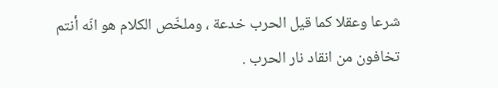شرعا وعقلا كما قيل الحرب خدعة ، وملخّص الكلام هو انّه أنتم تخافون من انقاد نار الحرب .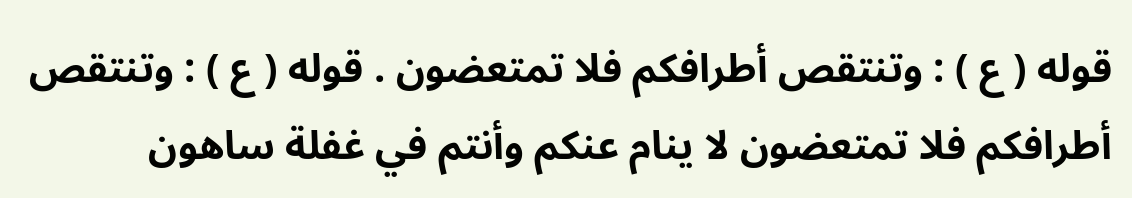قوله ( ع ) : وتنتقص أطرافكم فلا تمتعضون . قوله ( ع ) : وتنتقص أطرافكم فلا تمتعضون لا ينام عنكم وأنتم في غفلة ساهون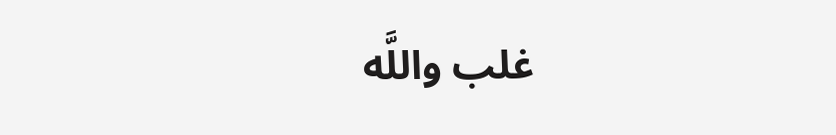غلب واللَّه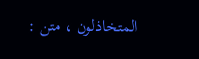المتخاذلون ، متن :